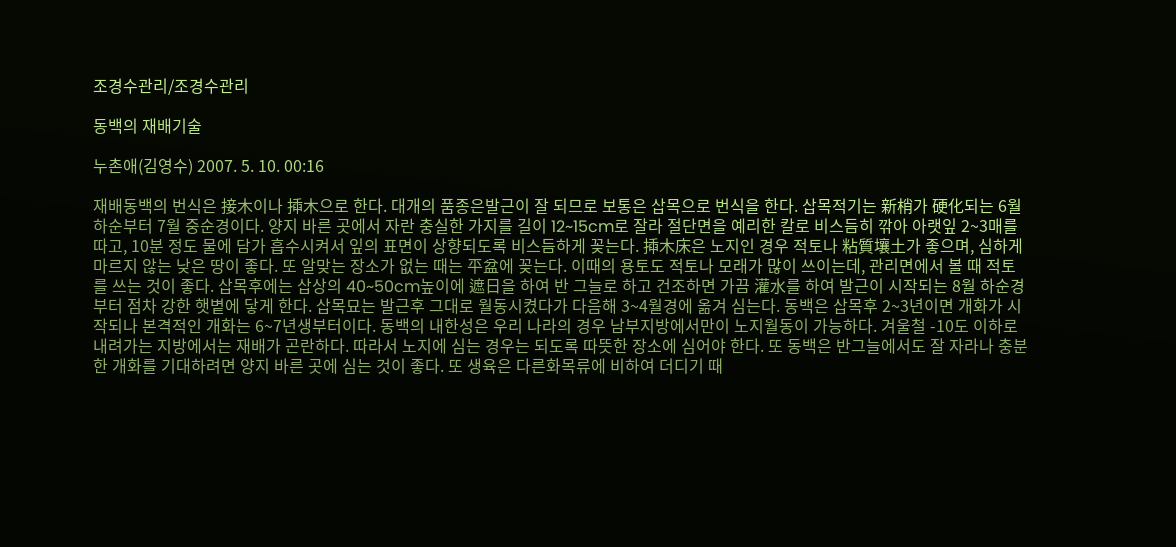조경수관리/조경수관리

동백의 재배기술

누촌애(김영수) 2007. 5. 10. 00:16

재배동백의 번식은 接木이나 揷木으로 한다. 대개의 품종은발근이 잘 되므로 보통은 삽목으로 번식을 한다. 삽목적기는 新梢가 硬化되는 6월 하순부터 7월 중순경이다. 양지 바른 곳에서 자란 충실한 가지를 길이 12~15cm로 잘라 절단면을 예리한 칼로 비스듬히 깎아 아랫잎 2~3매를 따고, 10분 정도 물에 담가 흡수시켜서 잎의 표면이 상향되도록 비스듬하게 꽂는다. 揷木床은 노지인 경우 적토나 粘質壤土가 좋으며, 심하게 마르지 않는 낮은 땅이 좋다. 또 알맞는 장소가 없는 때는 平盆에 꽂는다. 이때의 용토도 적토나 모래가 많이 쓰이는데, 관리면에서 볼 때 적토를 쓰는 것이 좋다. 삽목후에는 삽상의 40~50cm높이에 遮日을 하여 반 그늘로 하고 건조하면 가끔 灌水를 하여 발근이 시작되는 8월 하순경부터 점차 강한 햇볕에 닿게 한다. 삽목묘는 발근후 그대로 월동시켰다가 다음해 3~4월경에 옮겨 심는다. 동백은 삽목후 2~3년이면 개화가 시작되나 본격적인 개화는 6~7년생부터이다. 동백의 내한성은 우리 나라의 경우 남부지방에서만이 노지월동이 가능하다. 겨울철 -10도 이하로 내려가는 지방에서는 재배가 곤란하다. 따라서 노지에 심는 경우는 되도록 따뜻한 장소에 심어야 한다. 또 동백은 반그늘에서도 잘 자라나 충분한 개화를 기대하려면 양지 바른 곳에 심는 것이 좋다. 또 생육은 다른화목류에 비하여 더디기 때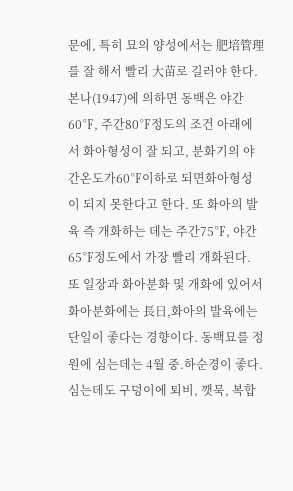문에, 특히 묘의 양성에서는 肥培管理를 잘 해서 빨리 大苗로 길러야 한다. 본나(1947)에 의하면 동백은 야간60℉, 주간80℉정도의 조건 아래에서 화아형성이 잘 되고, 분화기의 야간온도가60℉이하로 되면화아형성이 되지 못한다고 한다. 또 화아의 발육 즉 개화하는 데는 주간75℉, 야간65℉정도에서 가장 빨리 개화된다. 또 일장과 화아분화 및 개화에 있어서 화아분화에는 長日,화아의 발육에는 단일이 좋다는 경향이다. 동백묘를 정원에 심는데는 4월 중.하순경이 좋다. 심는데도 구덩이에 퇴비, 깻묵, 복합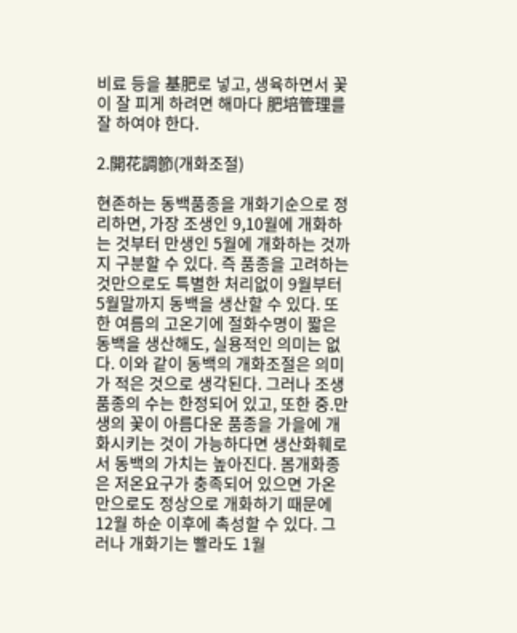비료 등을 基肥로 넣고, 생육하면서 꽃이 잘 피게 하려면 해마다 肥培管理를 잘 하여야 한다.

2.開花調節(개화조절)

현존하는 동백품종을 개화기순으로 정리하면, 가장 조생인 9,10월에 개화하는 것부터 만생인 5월에 개화하는 것까지 구분할 수 있다. 즉 품종을 고려하는 것만으로도 특별한 처리없이 9월부터 5월말까지 동백을 생산할 수 있다. 또한 여름의 고온기에 절화수명이 짧은 동백을 생산해도, 실용적인 의미는 없다. 이와 같이 동백의 개화조절은 의미가 적은 것으로 생각된다. 그러나 조생품종의 수는 한정되어 있고, 또한 중.만생의 꽃이 아름다운 품종을 가을에 개화시키는 것이 가능하다면 생산화훼로서 동백의 가치는 높아진다. 봄개화종은 저온요구가 충족되어 있으면 가온만으로도 정상으로 개화하기 때문에 12월 하순 이후에 촉성할 수 있다. 그러나 개화기는 빨라도 1월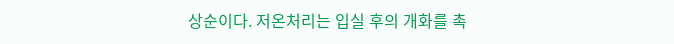상순이다. 저온처리는 입실 후의 개화를 촉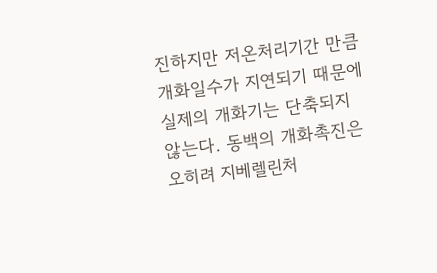진하지만 저온처리기간 만큼 개화일수가 지연되기 때문에 실제의 개화기는 단축되지 않는다. 동백의 개화촉진은 오히려 지베렐린처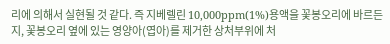리에 의해서 실현될 것 같다. 즉 지베렐린 10,000ppm(1%)용액을 꽃봉오리에 바르든지, 꽃봉오리 옆에 있는 영양아(엽아)를 제거한 상처부위에 처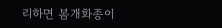리하면 봄개화종이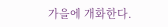가을에 개화한다.